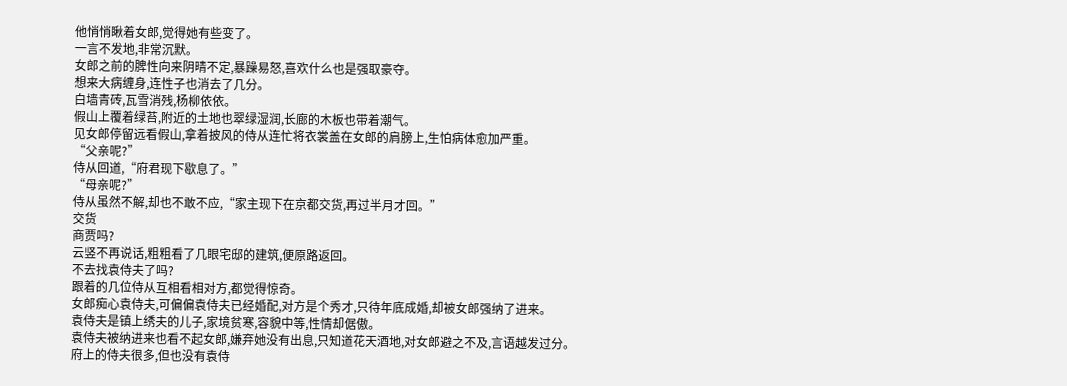他悄悄瞅着女郎,觉得她有些变了。
一言不发地,非常沉默。
女郎之前的脾性向来阴晴不定,暴躁易怒,喜欢什么也是强取豪夺。
想来大病缠身,连性子也消去了几分。
白墙青砖,瓦雪消残,杨柳依依。
假山上覆着绿苔,附近的土地也翠绿湿润,长廊的木板也带着潮气。
见女郎停留远看假山,拿着披风的侍从连忙将衣裳盖在女郎的肩膀上,生怕病体愈加严重。
“父亲呢?”
侍从回道,“府君现下歇息了。”
“母亲呢?”
侍从虽然不解,却也不敢不应,“家主现下在京都交货,再过半月才回。”
交货
商贾吗?
云竖不再说话,粗粗看了几眼宅邸的建筑,便原路返回。
不去找袁侍夫了吗?
跟着的几位侍从互相看相对方,都觉得惊奇。
女郎痴心袁侍夫,可偏偏袁侍夫已经婚配,对方是个秀才,只待年底成婚,却被女郎强纳了进来。
袁侍夫是镇上绣夫的儿子,家境贫寒,容貌中等,性情却倨傲。
袁侍夫被纳进来也看不起女郎,嫌弃她没有出息,只知道花天酒地,对女郎避之不及,言语越发过分。
府上的侍夫很多,但也没有袁侍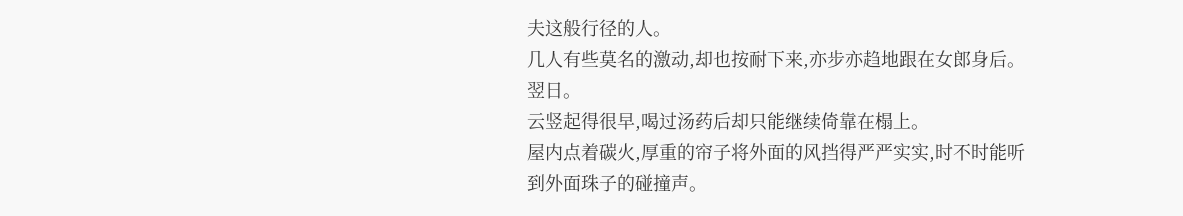夫这般行径的人。
几人有些莫名的激动,却也按耐下来,亦步亦趋地跟在女郎身后。
翌日。
云竖起得很早,喝过汤药后却只能继续倚靠在榻上。
屋内点着碳火,厚重的帘子将外面的风挡得严严实实,时不时能听到外面珠子的碰撞声。